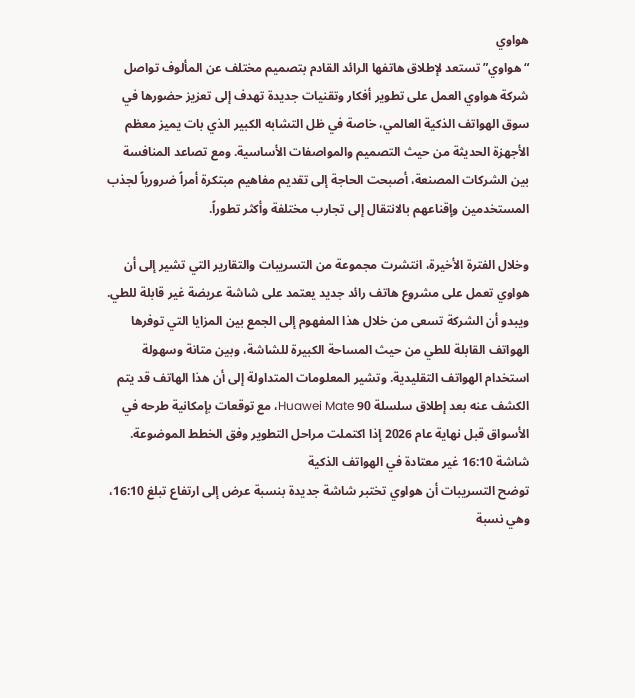هواوي
“هواوي” تستعد لإطلاق هاتفها الرائد القادم بتصميم مختلف عن المألوف تواصل شركة هواوي العمل على تطوير أفكار وتقنيات جديدة تهدف إلى تعزيز حضورها في سوق الهواتف الذكية العالمي، خاصة في ظل التشابه الكبير الذي بات يميز معظم الأجهزة الحديثة من حيث التصميم والمواصفات الأساسية. ومع تصاعد المنافسة بين الشركات المصنعة، أصبحت الحاجة إلى تقديم مفاهيم مبتكرة أمراً ضرورياً لجذب المستخدمين وإقناعهم بالانتقال إلى تجارب مختلفة وأكثر تطوراً.

وخلال الفترة الأخيرة، انتشرت مجموعة من التسريبات والتقارير التي تشير إلى أن هواوي تعمل على مشروع هاتف رائد جديد يعتمد على شاشة عريضة غير قابلة للطي. ويبدو أن الشركة تسعى من خلال هذا المفهوم إلى الجمع بين المزايا التي توفرها الهواتف القابلة للطي من حيث المساحة الكبيرة للشاشة، وبين متانة وسهولة استخدام الهواتف التقليدية. وتشير المعلومات المتداولة إلى أن هذا الهاتف قد يتم الكشف عنه بعد إطلاق سلسلة Huawei Mate 90، مع توقعات بإمكانية طرحه في الأسواق قبل نهاية عام 2026 إذا اكتملت مراحل التطوير وفق الخطط الموضوعة.
شاشة 16:10 غير معتادة في الهواتف الذكية
توضح التسريبات أن هواوي تختبر شاشة جديدة بنسبة عرض إلى ارتفاع تبلغ 16:10، وهي نسبة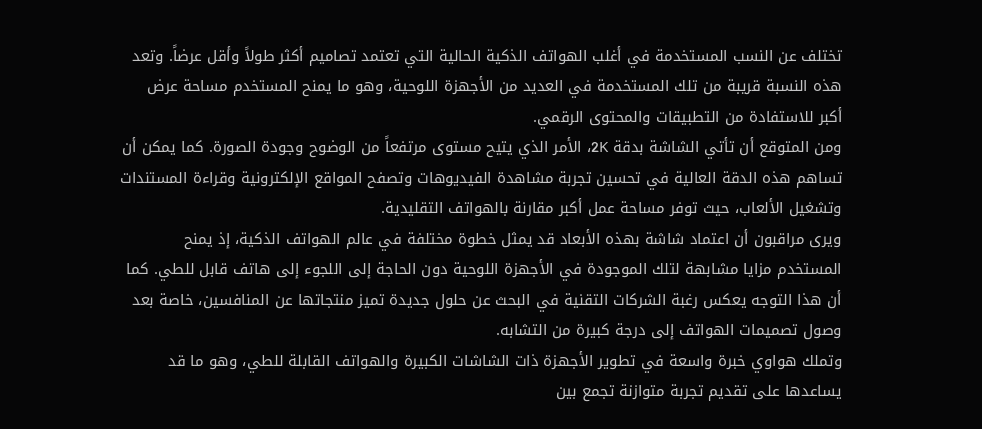تختلف عن النسب المستخدمة في أغلب الهواتف الذكية الحالية التي تعتمد تصاميم أكثر طولاً وأقل عرضاً. وتعد هذه النسبة قريبة من تلك المستخدمة في العديد من الأجهزة اللوحية، وهو ما يمنح المستخدم مساحة عرض أكبر للاستفادة من التطبيقات والمحتوى الرقمي.
ومن المتوقع أن تأتي الشاشة بدقة 2K، الأمر الذي يتيح مستوى مرتفعاً من الوضوح وجودة الصورة. كما يمكن أن تساهم هذه الدقة العالية في تحسين تجربة مشاهدة الفيديوهات وتصفح المواقع الإلكترونية وقراءة المستندات وتشغيل الألعاب، حيث توفر مساحة عمل أكبر مقارنة بالهواتف التقليدية.
ويرى مراقبون أن اعتماد شاشة بهذه الأبعاد قد يمثل خطوة مختلفة في عالم الهواتف الذكية، إذ يمنح المستخدم مزايا مشابهة لتلك الموجودة في الأجهزة اللوحية دون الحاجة إلى اللجوء إلى هاتف قابل للطي. كما أن هذا التوجه يعكس رغبة الشركات التقنية في البحث عن حلول جديدة تميز منتجاتها عن المنافسين، خاصة بعد وصول تصميمات الهواتف إلى درجة كبيرة من التشابه.
وتملك هواوي خبرة واسعة في تطوير الأجهزة ذات الشاشات الكبيرة والهواتف القابلة للطي، وهو ما قد يساعدها على تقديم تجربة متوازنة تجمع بين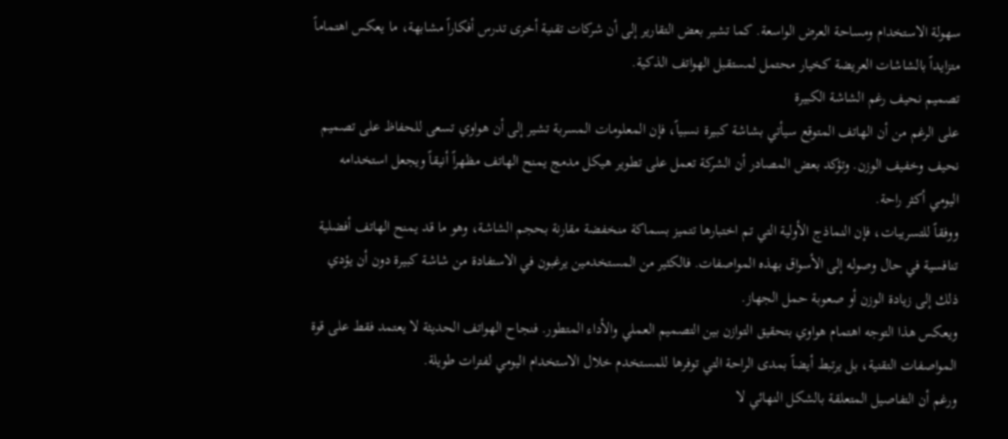سهولة الاستخدام ومساحة العرض الواسعة. كما تشير بعض التقارير إلى أن شركات تقنية أخرى تدرس أفكاراً مشابهة، ما يعكس اهتماماً متزايداً بالشاشات العريضة كخيار محتمل لمستقبل الهواتف الذكية.
تصميم نحيف رغم الشاشة الكبيرة
على الرغم من أن الهاتف المتوقع سيأتي بشاشة كبيرة نسبياً، فإن المعلومات المسربة تشير إلى أن هواوي تسعى للحفاظ على تصميم نحيف وخفيف الوزن. وتؤكد بعض المصادر أن الشركة تعمل على تطوير هيكل مدمج يمنح الهاتف مظهراً أنيقاً ويجعل استخدامه اليومي أكثر راحة.
ووفقاً للتسريبات، فإن النماذج الأولية التي تم اختبارها تتميز بسماكة منخفضة مقارنة بحجم الشاشة، وهو ما قد يمنح الهاتف أفضلية تنافسية في حال وصوله إلى الأسواق بهذه المواصفات. فالكثير من المستخدمين يرغبون في الاستفادة من شاشة كبيرة دون أن يؤدي ذلك إلى زيادة الوزن أو صعوبة حمل الجهاز.
ويعكس هذا التوجه اهتمام هواوي بتحقيق التوازن بين التصميم العملي والأداء المتطور. فنجاح الهواتف الحديثة لا يعتمد فقط على قوة المواصفات التقنية، بل يرتبط أيضاً بمدى الراحة التي توفرها للمستخدم خلال الاستخدام اليومي لفترات طويلة.
ورغم أن التفاصيل المتعلقة بالشكل النهائي لا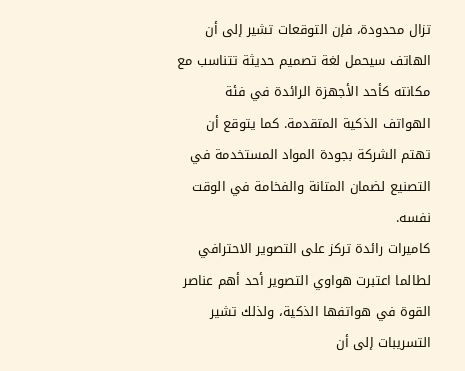تزال محدودة، فإن التوقعات تشير إلى أن الهاتف سيحمل لغة تصميم حديثة تتناسب مع مكانته كأحد الأجهزة الرائدة في فئة الهواتف الذكية المتقدمة. كما يتوقع أن تهتم الشركة بجودة المواد المستخدمة في التصنيع لضمان المتانة والفخامة في الوقت نفسه.
كاميرات رائدة تركز على التصوير الاحترافي
لطالما اعتبرت هواوي التصوير أحد أهم عناصر القوة في هواتفها الذكية، ولذلك تشير التسريبات إلى أن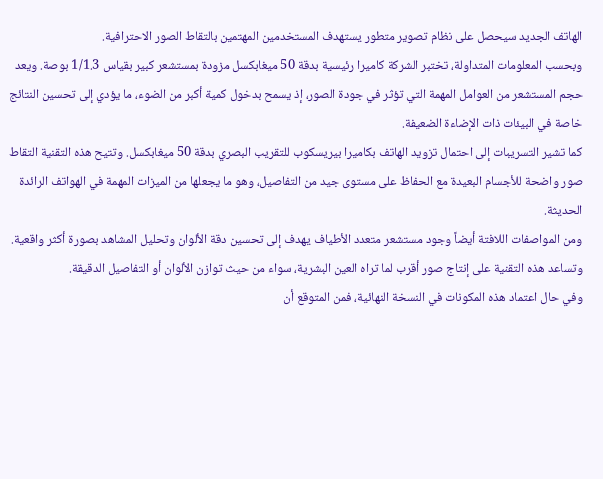الهاتف الجديد سيحصل على نظام تصوير متطور يستهدف المستخدمين المهتمين بالتقاط الصور الاحترافية.
وبحسب المعلومات المتداولة، تختبر الشركة كاميرا رئيسية بدقة 50 ميغابكسل مزودة بمستشعر كبير بقياس 1/1.3 بوصة. ويعد حجم المستشعر من العوامل المهمة التي تؤثر في جودة الصور، إذ يسمح بدخول كمية أكبر من الضوء، ما يؤدي إلى تحسين النتائج خاصة في البيئات ذات الإضاءة الضعيفة.
كما تشير التسريبات إلى احتمال تزويد الهاتف بكاميرا بيريسكوب للتقريب البصري بدقة 50 ميغابكسل. وتتيح هذه التقنية التقاط صور واضحة للأجسام البعيدة مع الحفاظ على مستوى جيد من التفاصيل، وهو ما يجعلها من الميزات المهمة في الهواتف الرائدة الحديثة.
ومن المواصفات اللافتة أيضاً وجود مستشعر متعدد الأطياف يهدف إلى تحسين دقة الألوان وتحليل المشاهد بصورة أكثر واقعية. وتساعد هذه التقنية على إنتاج صور أقرب لما تراه العين البشرية، سواء من حيث توازن الألوان أو التفاصيل الدقيقة.
وفي حال اعتماد هذه المكونات في النسخة النهائية، فمن المتوقع أن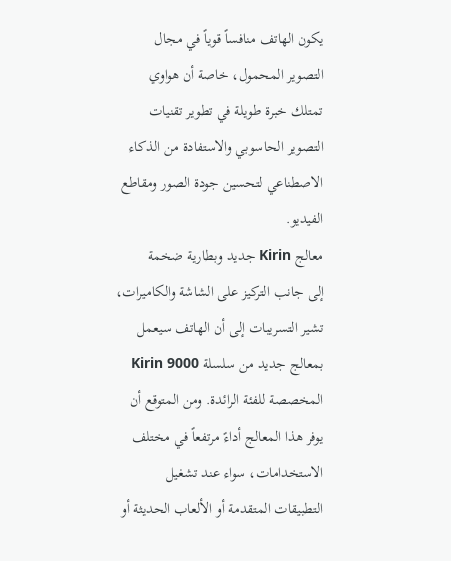يكون الهاتف منافساً قوياً في مجال التصوير المحمول، خاصة أن هواوي تمتلك خبرة طويلة في تطوير تقنيات التصوير الحاسوبي والاستفادة من الذكاء الاصطناعي لتحسين جودة الصور ومقاطع الفيديو.
معالج Kirin جديد وبطارية ضخمة
إلى جانب التركيز على الشاشة والكاميرات، تشير التسريبات إلى أن الهاتف سيعمل بمعالج جديد من سلسلة Kirin 9000 المخصصة للفئة الرائدة. ومن المتوقع أن يوفر هذا المعالج أداءً مرتفعاً في مختلف الاستخدامات، سواء عند تشغيل التطبيقات المتقدمة أو الألعاب الحديثة أو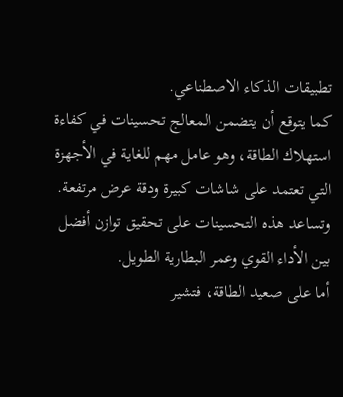تطبيقات الذكاء الاصطناعي.
كما يتوقع أن يتضمن المعالج تحسينات في كفاءة استهلاك الطاقة، وهو عامل مهم للغاية في الأجهزة التي تعتمد على شاشات كبيرة ودقة عرض مرتفعة. وتساعد هذه التحسينات على تحقيق توازن أفضل بين الأداء القوي وعمر البطارية الطويل.
أما على صعيد الطاقة، فتشير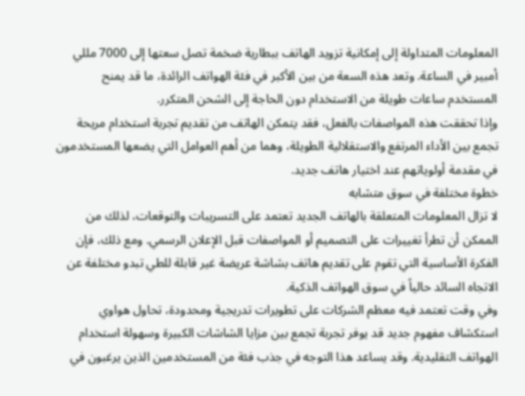المعلومات المتداولة إلى إمكانية تزويد الهاتف ببطارية ضخمة تصل سعتها إلى 7000 مللي أمبير في الساعة. وتعد هذه السعة من بين الأكبر في فئة الهواتف الرائدة، ما قد يمنح المستخدم ساعات طويلة من الاستخدام دون الحاجة إلى الشحن المتكرر.
وإذا تحققت هذه المواصفات بالفعل، فقد يتمكن الهاتف من تقديم تجربة استخدام مريحة تجمع بين الأداء المرتفع والاستقلالية الطويلة، وهما من أهم العوامل التي يضعها المستخدمون في مقدمة أولوياتهم عند اختيار هاتف جديد.
خطوة مختلفة في سوق متشابه
لا تزال المعلومات المتعلقة بالهاتف الجديد تعتمد على التسريبات والتوقعات، لذلك من الممكن أن تطرأ تغييرات على التصميم أو المواصفات قبل الإعلان الرسمي. ومع ذلك، فإن الفكرة الأساسية التي تقوم على تقديم هاتف بشاشة عريضة غير قابلة للطي تبدو مختلفة عن الاتجاه السائد حالياً في سوق الهواتف الذكية.
وفي وقت تعتمد فيه معظم الشركات على تطويرات تدريجية ومحدودة، تحاول هواوي استكشاف مفهوم جديد قد يوفر تجربة تجمع بين مزايا الشاشات الكبيرة وسهولة استخدام الهواتف التقليدية. وقد يساعد هذا التوجه في جذب فئة من المستخدمين الذين يرغبون في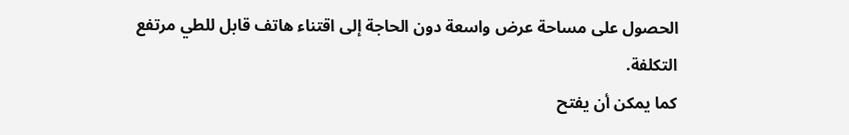الحصول على مساحة عرض واسعة دون الحاجة إلى اقتناء هاتف قابل للطي مرتفع التكلفة.
كما يمكن أن يفتح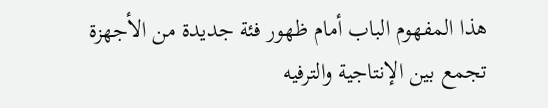هذا المفهوم الباب أمام ظهور فئة جديدة من الأجهزة تجمع بين الإنتاجية والترفيه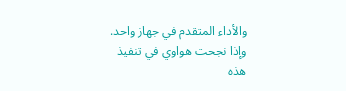والأداء المتقدم في جهاز واحد. وإذا نجحت هواوي في تنفيذ هذه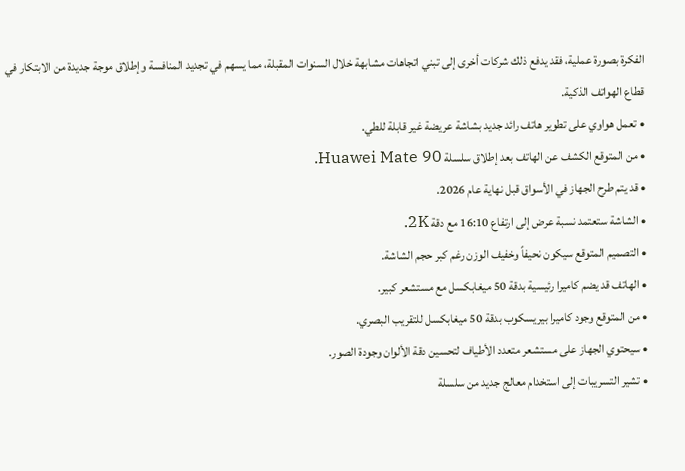الفكرة بصورة عملية، فقد يدفع ذلك شركات أخرى إلى تبني اتجاهات مشابهة خلال السنوات المقبلة، مما يسهم في تجديد المنافسة وإطلاق موجة جديدة من الابتكار في قطاع الهواتف الذكية.
• تعمل هواوي على تطوير هاتف رائد جديد بشاشة عريضة غير قابلة للطي.
• من المتوقع الكشف عن الهاتف بعد إطلاق سلسلة Huawei Mate 90.
• قد يتم طرح الجهاز في الأسواق قبل نهاية عام 2026.
• الشاشة ستعتمد نسبة عرض إلى ارتفاع 16:10 مع دقة 2K.
• التصميم المتوقع سيكون نحيفاً وخفيف الوزن رغم كبر حجم الشاشة.
• الهاتف قد يضم كاميرا رئيسية بدقة 50 ميغابكسل مع مستشعر كبير.
• من المتوقع وجود كاميرا بيريسكوب بدقة 50 ميغابكسل للتقريب البصري.
• سيحتوي الجهاز على مستشعر متعدد الأطياف لتحسين دقة الألوان وجودة الصور.
• تشير التسريبات إلى استخدام معالج جديد من سلسلة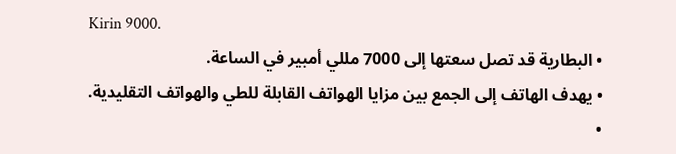Kirin 9000.
• البطارية قد تصل سعتها إلى 7000 مللي أمبير في الساعة.
• يهدف الهاتف إلى الجمع بين مزايا الهواتف القابلة للطي والهواتف التقليدية.
•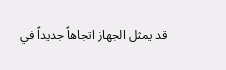قد يمثل الجهاز اتجاهاً جديداً في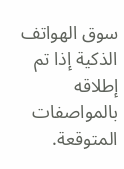سوق الهواتف الذكية إذا تم إطلاقه بالمواصفات المتوقعة.